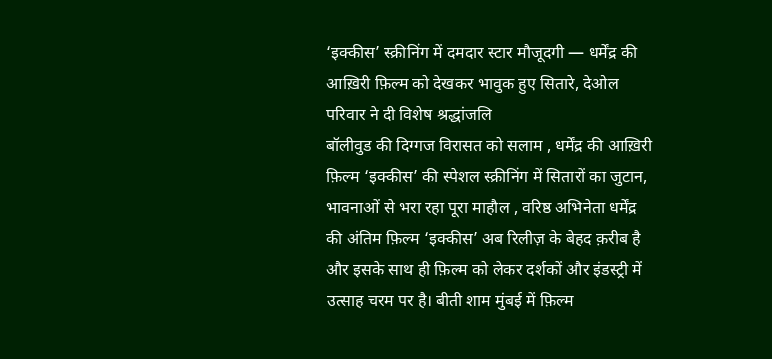‘इक्कीस’ स्क्रीनिंग में दमदार स्टार मौजूदगी — धर्मेंद्र की आख़िरी फ़िल्म को देखकर भावुक हुए सितारे, देओल परिवार ने दी विशेष श्रद्धांजलि
बॉलीवुड की दिग्गज विरासत को सलाम , धर्मेंद्र की आख़िरी फ़िल्म ‘इक्कीस’ की स्पेशल स्क्रीनिंग में सितारों का जुटान, भावनाओं से भरा रहा पूरा माहौल , वरिष्ठ अभिनेता धर्मेंद्र की अंतिम फ़िल्म ‘इक्कीस’ अब रिलीज़ के बेहद क़रीब है और इसके साथ ही फ़िल्म को लेकर दर्शकों और इंडस्ट्री में उत्साह चरम पर है। बीती शाम मुंबई में फ़िल्म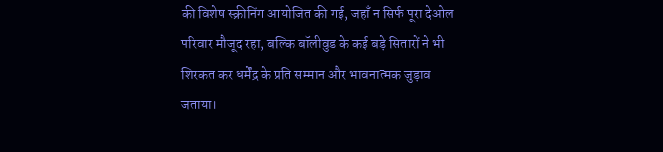की विशेष स्क्रीनिंग आयोजित की गई, जहाँ न सिर्फ पूरा देओल परिवार मौजूद रहा, बल्कि बॉलीवुड के कई बड़े सितारों ने भी शिरकत कर धर्मेंद्र के प्रति सम्मान और भावनात्मक जुड़ाव जताया।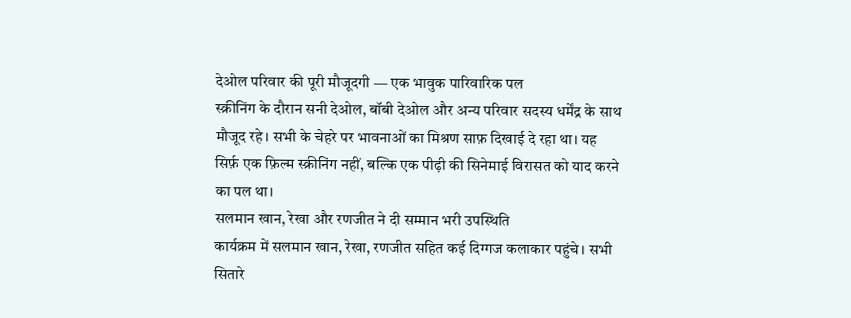देओल परिवार की पूरी मौजूदगी — एक भावुक पारिवारिक पल
स्क्रीनिंग के दौरान सनी देओल, बॉबी देओल और अन्य परिवार सदस्य धर्मेंद्र के साथ मौजूद रहे। सभी के चेहरे पर भावनाओं का मिश्रण साफ़ दिखाई दे रहा था। यह सिर्फ़ एक फ़िल्म स्क्रीनिंग नहीं, बल्कि एक पीढ़ी की सिनेमाई विरासत को याद करने का पल था।
सलमान खान, रेखा और रणजीत ने दी सम्मान भरी उपस्थिति
कार्यक्रम में सलमान खान, रेखा, रणजीत सहित कई दिग्गज कलाकार पहुंचे। सभी सितारे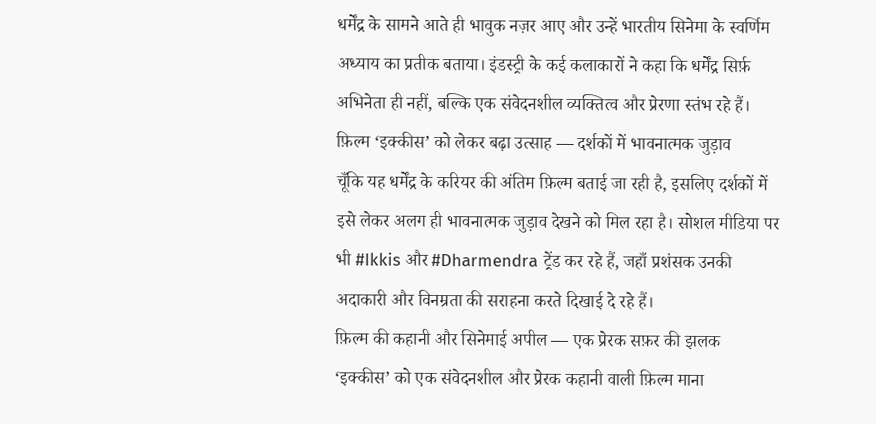धर्मेंद्र के सामने आते ही भावुक नज़र आए और उन्हें भारतीय सिनेमा के स्वर्णिम अध्याय का प्रतीक बताया। इंडस्ट्री के कई कलाकारों ने कहा कि धर्मेंद्र सिर्फ़ अभिनेता ही नहीं, बल्कि एक संवेदनशील व्यक्तित्व और प्रेरणा स्तंभ रहे हैं।
फ़िल्म ‘इक्कीस’ को लेकर बढ़ा उत्साह — दर्शकों में भावनात्मक जुड़ाव
चूँकि यह धर्मेंद्र के करियर की अंतिम फ़िल्म बताई जा रही है, इसलिए दर्शकों में इसे लेकर अलग ही भावनात्मक जुड़ाव देखने को मिल रहा है। सोशल मीडिया पर भी #Ikkis और #Dharmendra ट्रेंड कर रहे हैं, जहाँ प्रशंसक उनकी अदाकारी और विनम्रता की सराहना करते दिखाई दे रहे हैं।
फ़िल्म की कहानी और सिनेमाई अपील — एक प्रेरक सफ़र की झलक
‘इक्कीस’ को एक संवेदनशील और प्रेरक कहानी वाली फ़िल्म माना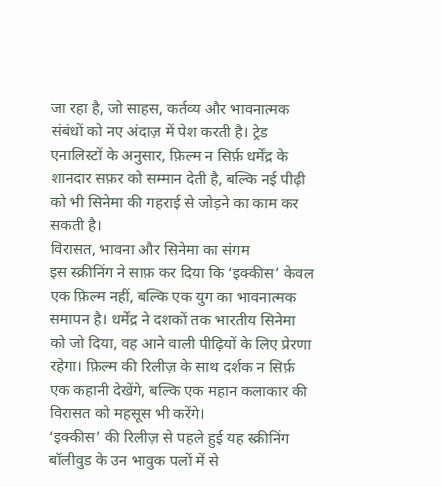जा रहा है, जो साहस, कर्तव्य और भावनात्मक संबंधों को नए अंदाज़ में पेश करती है। ट्रेड एनालिस्टों के अनुसार, फ़िल्म न सिर्फ़ धर्मेंद्र के शानदार सफ़र को सम्मान देती है, बल्कि नई पीढ़ी को भी सिनेमा की गहराई से जोड़ने का काम कर सकती है।
विरासत, भावना और सिनेमा का संगम
इस स्क्रीनिंग ने साफ़ कर दिया कि ‘इक्कीस’ केवल एक फ़िल्म नहीं, बल्कि एक युग का भावनात्मक समापन है। धर्मेंद्र ने दशकों तक भारतीय सिनेमा को जो दिया, वह आने वाली पीढ़ियों के लिए प्रेरणा रहेगा। फ़िल्म की रिलीज़ के साथ दर्शक न सिर्फ़ एक कहानी देखेंगे, बल्कि एक महान कलाकार की विरासत को महसूस भी करेंगे।
‘इक्कीस’ की रिलीज़ से पहले हुई यह स्क्रीनिंग बॉलीवुड के उन भावुक पलों में से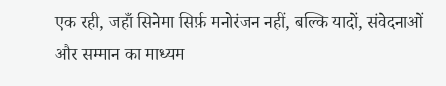एक रही, जहाँ सिनेमा सिर्फ़ मनोरंजन नहीं, बल्कि यादों, संवेदनाओं और सम्मान का माध्यम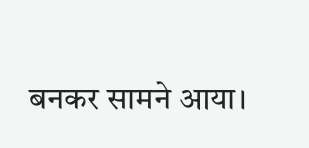बनकर सामने आया।